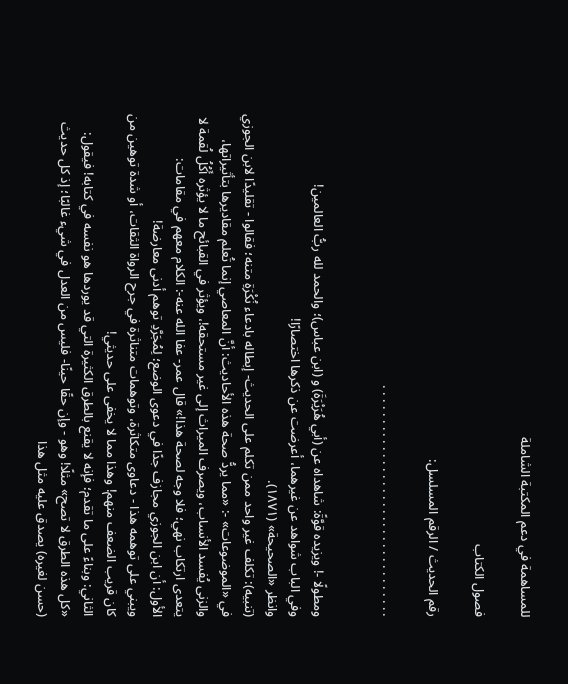للمساهمة في دعم المكتبة الشاملة

فصول الكتاب

رقم الحديث / الرقم المسلسل:

. . . . . . . . . . . . . . . . . . . . . . . . . . . . . . . . . .


ومطولًا -! ويزيده قوَّةً: شاهداه عن (أبي هُرَيْرَةَ) و (ابن عباس)؛ والحمد لله ربُّ العالمين!
وفي الباب شواهد عن غيرهما، أعرضت عن ذكرها اختصارًا!
وانظر «الصحيحة» (١٨٧١).
(تنبيه): تكلف غير واحد ممن تكلم على الحديث- إبطاله بادعاء نُكْرَةِ متنه؛ فقالوا - تقليدًا لابن الجوزي في «الموضوعات» -: «مما يردُّ صحة هذه الأحاديث: أنَّ المعاصي إنما تُعلم مقاديرها بتأثيراتها، والزنى يُفسد الأنساب، ويصرف الميراث إلى غير مستحقه!، ويؤثر في القبائح ما لا يؤثره أَكُلُ لُقمة لا يتعدى ارتكاب نهي؛ فلا وجه لصحة هذا!» قال عمر- عفا الله عنه-: الكلام معهم في مقامات:
الأول: أن ابن الجوزي مجازف جدًا في دعوى الوضع؛ لِمُجَرَّدِ توهم أدنى معارضة!
ويبني على توهمه هذا - دعاوى متكاثرة، وتوهمات متناثرة في جرح الرواة الثقات، أو شدة توهين من كان قريب الضعف منهم! وهذا مما لا يخفى على حديثي!
الثاني: وبناءً على ما تقدم؛ فإنه لا يقنع بالطرق الكثيرة التي قد يوردها هو نفسه في كتابه! فيقول: «كل هذه الطرق لا تصح» مثلًا! وهو - وإن حقًا حينًا- فليس من العدل في شيء غالبًا؛ إذ كل حديث (حسن لغيره) يصدق عليه مثل هذا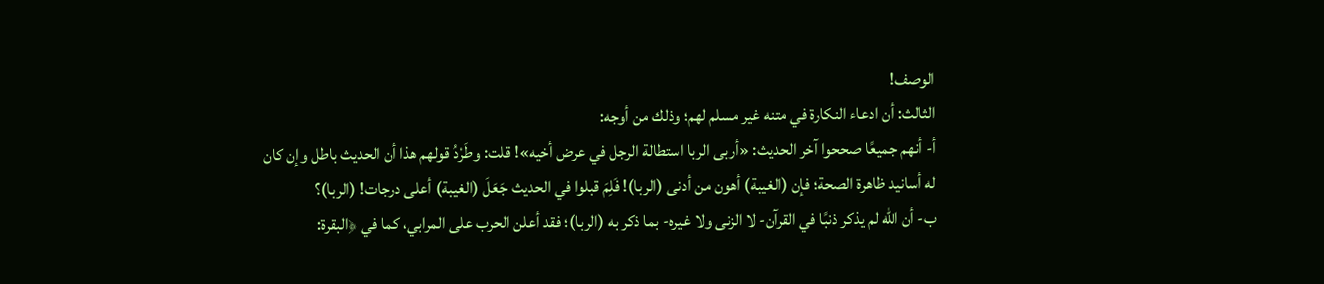الوصف!
الثالث: أن ادعاء النكارة في متنه غير مسلم لهم؛ وذلك من أوجه:
أ- أنهم جميعًا صححوا آخر الحديث: «أربى الربا استطالة الرجل في عرض أخيه»! قلت: وطَرْدُ قولهم هذا أن الحديث باطل وإن كان له أسانيد ظاهرة الصحة؛ فإن (الغيبة) أهون من أدنى (الربا)! فَلِمَ قبلوا في الحديث جَعَلَ (الغيبة) أعلى درجات! (الربا)؟
ب- أن الله لم يذكر ذنبًا في القرآن- لا الزنى ولا غيره- بما ذكر به (الربا)؛ فقد أعلن الحرب على المرابي، كما في ﴿البقرة: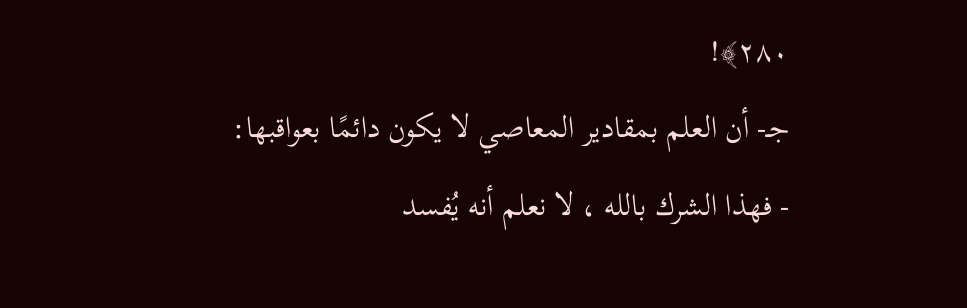٢٨٠﴾!
جـ- أن العلم بمقادير المعاصي لا يكون دائمًا بعواقبها:
- فهذا الشرك بالله ، لا نعلم أنه يُفسد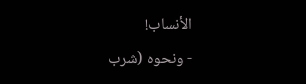الأنساب!
- ونحوه (شرب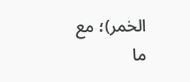الخمر)؛ مع ما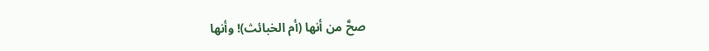صحَّ من أنها (أم الخبائث)! وأنها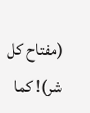(مفتاح كل شر)! كما